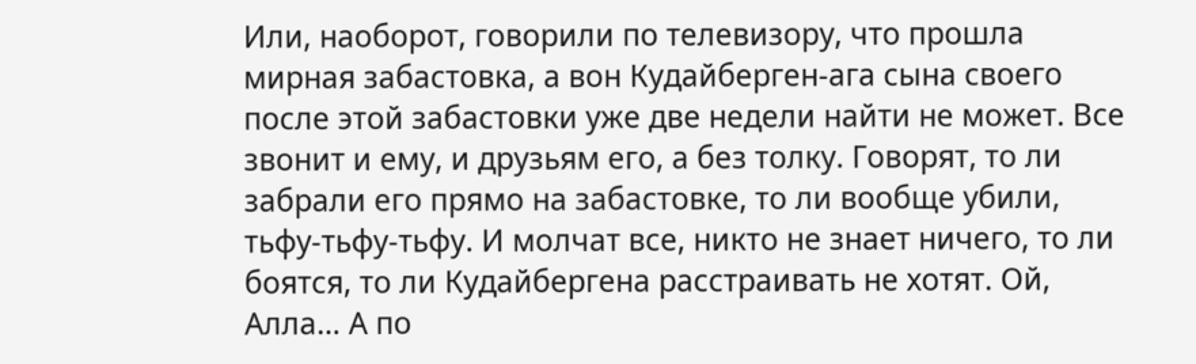Или, наоборот, говорили по телевизору, что прошла мирная забастовка, а вон Кудайберген-ага сына своего после этой забастовки уже две недели найти не может. Все звонит и ему, и друзьям его, а без толку. Говорят, то ли забрали его прямо на забастовке, то ли вообще убили, тьфу-тьфу-тьфу. И молчат все, никто не знает ничего, то ли боятся, то ли Кудайбергена расстраивать не хотят. Ой, Алла… А по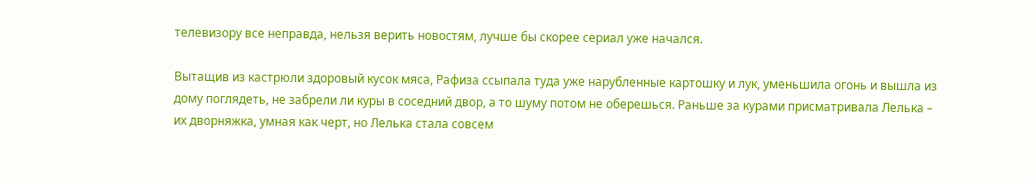телевизору все неправда, нельзя верить новостям, лучше бы скорее сериал уже начался.

Вытащив из кастрюли здоровый кусок мяса, Рафиза ссыпала туда уже нарубленные картошку и лук, уменьшила огонь и вышла из дому поглядеть, не забрели ли куры в соседний двор, а то шуму потом не оберешься. Раньше за курами присматривала Лелька – их дворняжка, умная как черт, но Лелька стала совсем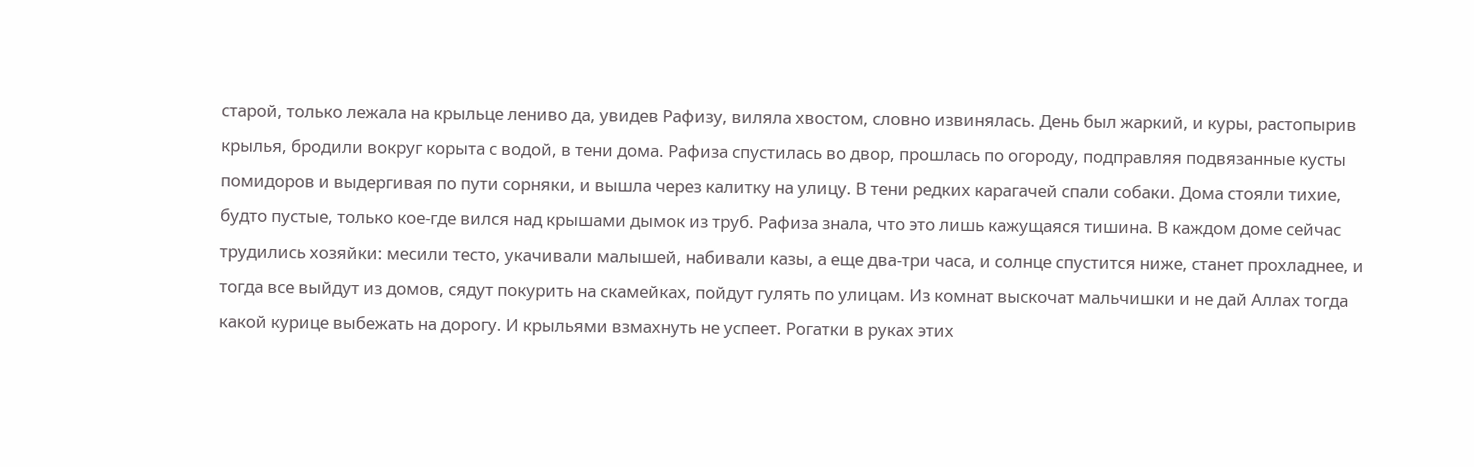старой, только лежала на крыльце лениво да, увидев Рафизу, виляла хвостом, словно извинялась. День был жаркий, и куры, растопырив крылья, бродили вокруг корыта с водой, в тени дома. Рафиза спустилась во двор, прошлась по огороду, подправляя подвязанные кусты помидоров и выдергивая по пути сорняки, и вышла через калитку на улицу. В тени редких карагачей спали собаки. Дома стояли тихие, будто пустые, только кое-где вился над крышами дымок из труб. Рафиза знала, что это лишь кажущаяся тишина. В каждом доме сейчас трудились хозяйки: месили тесто, укачивали малышей, набивали казы, а еще два-три часа, и солнце спустится ниже, станет прохладнее, и тогда все выйдут из домов, сядут покурить на скамейках, пойдут гулять по улицам. Из комнат выскочат мальчишки и не дай Аллах тогда какой курице выбежать на дорогу. И крыльями взмахнуть не успеет. Рогатки в руках этих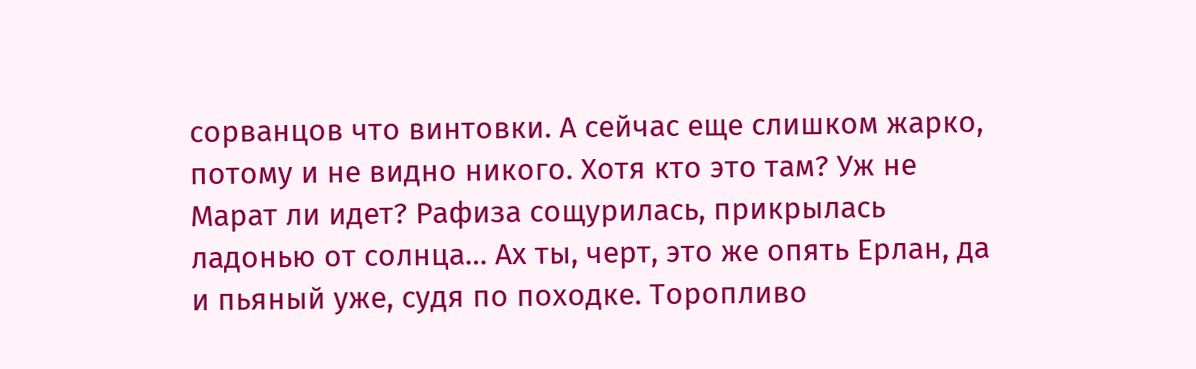сорванцов что винтовки. А сейчас еще слишком жарко, потому и не видно никого. Хотя кто это там? Уж не Марат ли идет? Рафиза сощурилась, прикрылась ладонью от солнца… Ах ты, черт, это же опять Ерлан, да и пьяный уже, судя по походке. Торопливо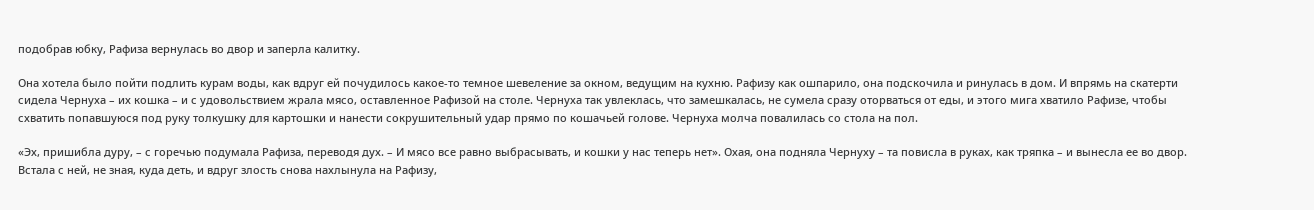подобрав юбку, Рафиза вернулась во двор и заперла калитку.

Она хотела было пойти подлить курам воды, как вдруг ей почудилось какое-то темное шевеление за окном, ведущим на кухню. Рафизу как ошпарило, она подскочила и ринулась в дом. И впрямь на скатерти сидела Чернуха – их кошка – и с удовольствием жрала мясо, оставленное Рафизой на столе. Чернуха так увлеклась, что замешкалась, не сумела сразу оторваться от еды, и этого мига хватило Рафизе, чтобы схватить попавшуюся под руку толкушку для картошки и нанести сокрушительный удар прямо по кошачьей голове. Чернуха молча повалилась со стола на пол.

«Эх, пришибла дуру, – с горечью подумала Рафиза, переводя дух. – И мясо все равно выбрасывать, и кошки у нас теперь нет». Охая, она подняла Чернуху – та повисла в руках, как тряпка – и вынесла ее во двор. Встала с ней, не зная, куда деть, и вдруг злость снова нахлынула на Рафизу,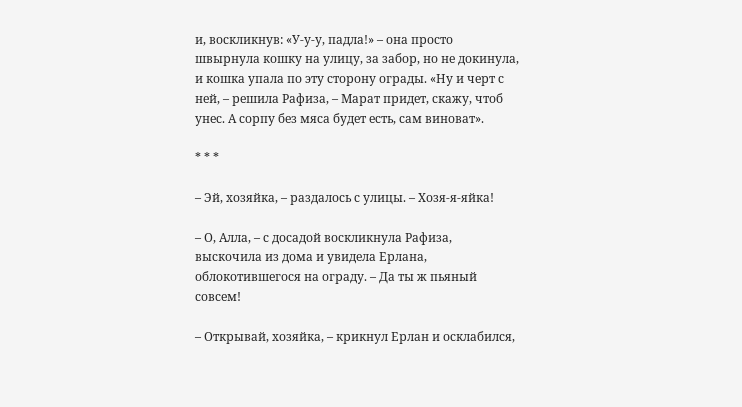и, воскликнув: «У-у-у, падла!» – она просто швырнула кошку на улицу, за забор, но не докинула, и кошка упала по эту сторону ограды. «Ну и черт с ней, – решила Рафиза, – Марат придет, скажу, чтоб унес. А сорпу без мяса будет есть, сам виноват».

* * *

– Эй, хозяйка, – раздалось с улицы. – Хозя-я-яйка!

– О, Алла, – с досадой воскликнула Рафиза, выскочила из дома и увидела Ерлана, облокотившегося на ограду. – Да ты ж пьяный совсем!

– Открывай, хозяйка, – крикнул Ерлан и осклабился,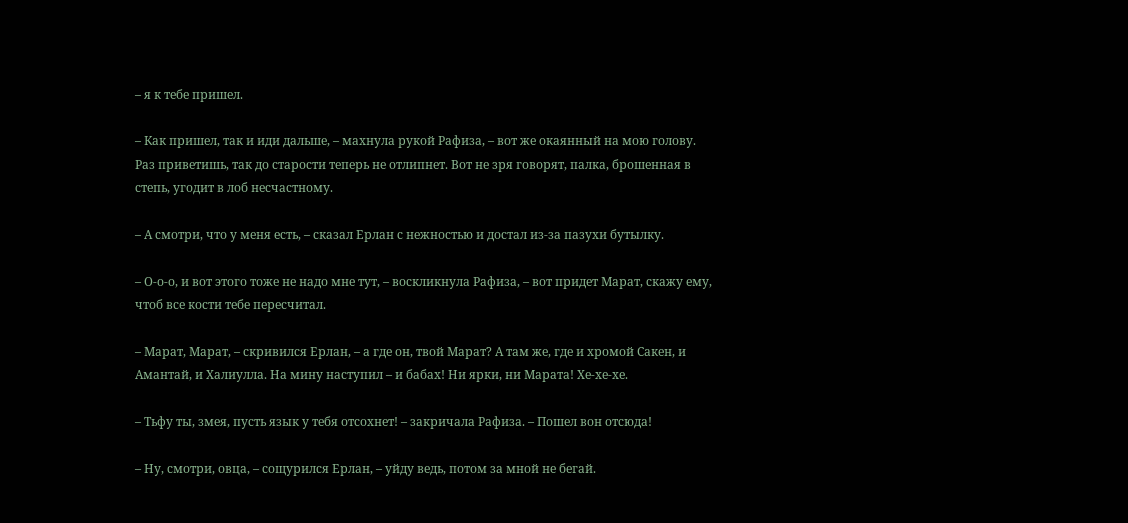– я к тебе пришел.

– Как пришел, так и иди дальше, – махнула рукой Рафиза, – вот же окаянный на мою голову. Раз приветишь, так до старости теперь не отлипнет. Вот не зря говорят, палка, брошенная в степь, угодит в лоб несчастному.

– А смотри, что у меня есть, – сказал Ерлан с нежностью и достал из-за пазухи бутылку.

– О-о-о, и вот этого тоже не надо мне тут, – воскликнула Рафиза, – вот придет Марат, скажу ему, чтоб все кости тебе пересчитал.

– Марат, Марат, – скривился Ерлан, – а где он, твой Марат? А там же, где и хромой Сакен, и Амантай, и Халиулла. На мину наступил – и бабах! Ни ярки, ни Марата! Хе-хе-хе.

– Тьфу ты, змея, пусть язык у тебя отсохнет! – закричала Рафиза. – Пошел вон отсюда!

– Ну, смотри, овца, – сощурился Ерлан, – уйду ведь, потом за мной не бегай.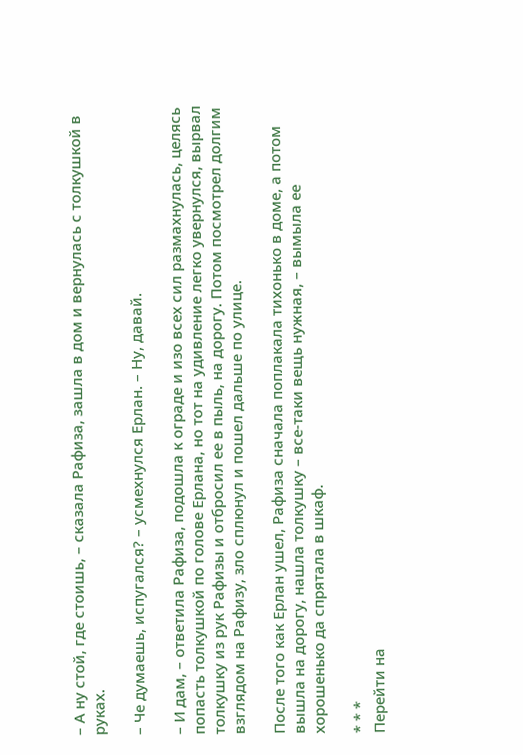– А ну стой, где стоишь, – сказала Рафиза, зашла в дом и вернулась с толкушкой в руках.

– Че думаешь, испугался? – усмехнулся Ерлан. – Ну, давай.

– И дам, – ответила Рафиза, подошла к ограде и изо всех сил размахнулась, целясь попасть толкушкой по голове Ерлана, но тот на удивление легко увернулся, вырвал толкушку из рук Рафизы и отбросил ее в пыль, на дорогу. Потом посмотрел долгим взглядом на Рафизу, зло сплюнул и пошел дальше по улице.

После того как Ерлан ушел, Рафиза сначала поплакала тихонько в доме, а потом вышла на дорогу, нашла толкушку – все-таки вещь нужная, – вымыла ее хорошенько да спрятала в шкаф.

* * *
Перейти на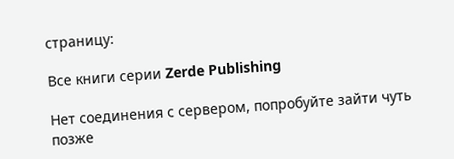страницу:

Все книги серии Zerde Publishing

Нет соединения с сервером, попробуйте зайти чуть позже